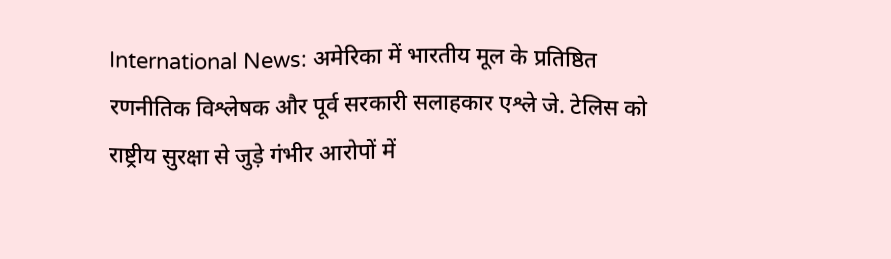International News: अमेरिका में भारतीय मूल के प्रतिष्ठित रणनीतिक विश्लेषक और पूर्व सरकारी सलाहकार एश्ले जे. टेलिस को राष्ट्रीय सुरक्षा से जुड़े गंभीर आरोपों में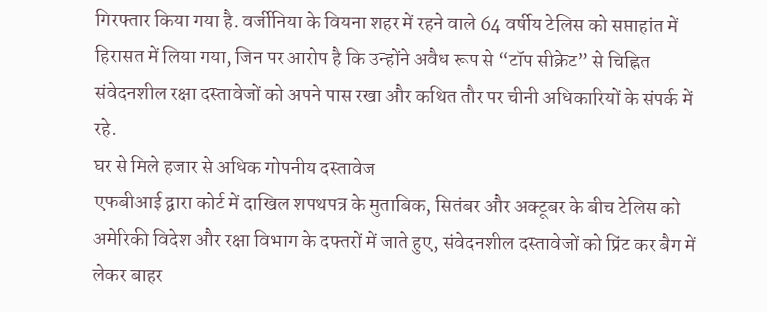गिरफ्तार किया गया है. वर्जीनिया के वियना शहर में रहने वाले 64 वर्षीय टेलिस को सप्ताहांत में हिरासत में लिया गया, जिन पर आरोप है कि उन्होंने अवैध रूप से “टॉप सीक्रेट” से चिह्नित संवेदनशील रक्षा दस्तावेजों को अपने पास रखा और कथित तौर पर चीनी अधिकारियों के संपर्क में रहे.
घर से मिले हजार से अधिक गोपनीय दस्तावेज
एफबीआई द्वारा कोर्ट में दाखिल शपथपत्र के मुताबिक, सितंबर और अक्टूबर के बीच टेलिस को अमेरिकी विदेश और रक्षा विभाग के दफ्तरों में जाते हुए, संवेदनशील दस्तावेजों को प्रिंट कर बैग में लेकर बाहर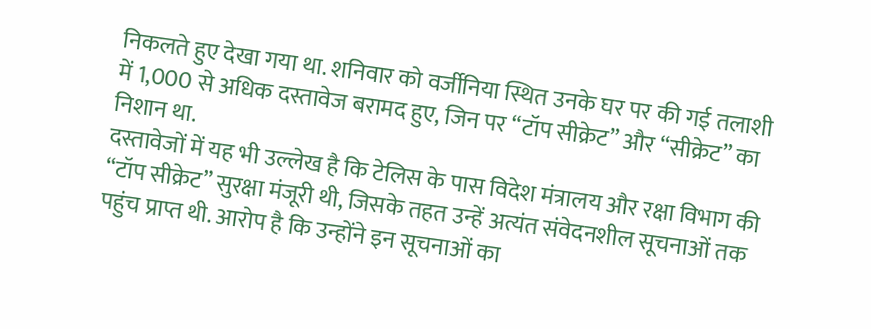निकलते हुए देखा गया था. शनिवार को वर्जीनिया स्थित उनके घर पर की गई तलाशी में 1,000 से अधिक दस्तावेज बरामद हुए, जिन पर “टॉप सीक्रेट” और “सीक्रेट” का निशान था.
दस्तावेजों में यह भी उल्लेख है कि टेलिस के पास विदेश मंत्रालय और रक्षा विभाग की “टॉप सीक्रेट” सुरक्षा मंजूरी थी, जिसके तहत उन्हें अत्यंत संवेदनशील सूचनाओं तक पहुंच प्राप्त थी. आरोप है कि उन्होंने इन सूचनाओं का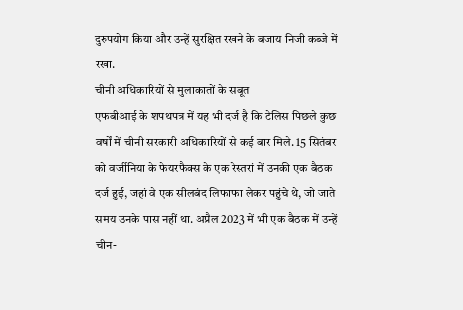दुरुपयोग किया और उन्हें सुरक्षित रखने के बजाय निजी कब्जे में रखा.
चीनी अधिकारियों से मुलाकातों के सबूत
एफबीआई के शपथपत्र में यह भी दर्ज है कि टेलिस पिछले कुछ वर्षों में चीनी सरकारी अधिकारियों से कई बार मिले. 15 सितंबर को वर्जीनिया के फेयरफैक्स के एक रेस्तरां में उनकी एक बैठक दर्ज हुई, जहां वे एक सीलबंद लिफाफा लेकर पहुंचे थे, जो जाते समय उनके पास नहीं था. अप्रैल 2023 में भी एक बैठक में उन्हें चीन-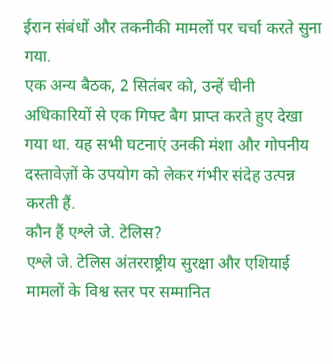ईरान संबंधों और तकनीकी मामलों पर चर्चा करते सुना गया.
एक अन्य बैठक, 2 सितंबर को, उन्हें चीनी अधिकारियों से एक गिफ्ट बैग प्राप्त करते हुए देखा गया था. यह सभी घटनाएं उनकी मंशा और गोपनीय दस्तावेज़ों के उपयोग को लेकर गंभीर संदेह उत्पन्न करती हैं.
कौन हैं एश्ले जे. टेलिस?
एश्ले जे. टेलिस अंतरराष्ट्रीय सुरक्षा और एशियाई मामलों के विश्व स्तर पर सम्मानित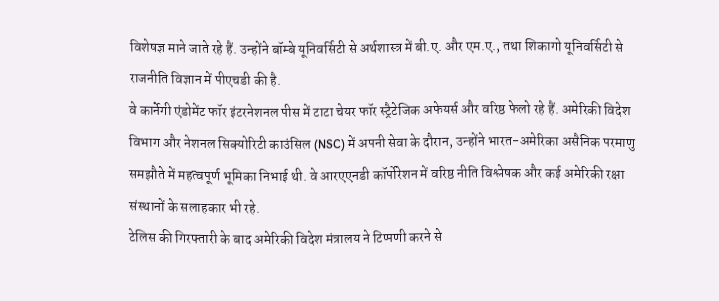विशेषज्ञ माने जाते रहे हैं. उन्होंने बॉम्बे यूनिवर्सिटी से अर्थशास्त्र में बी.ए. और एम.ए., तथा शिकागो यूनिवर्सिटी से राजनीति विज्ञान में पीएचडी की है.
वे कार्नेगी एंडोमेंट फॉर इंटरनेशनल पीस में टाटा चेयर फॉर स्ट्रैटेजिक अफेयर्स और वरिष्ठ फेलो रहे हैं. अमेरिकी विदेश विभाग और नेशनल सिक्योरिटी काउंसिल (NSC) में अपनी सेवा के दौरान, उन्होंने भारत-अमेरिका असैनिक परमाणु समझौते में महत्वपूर्ण भूमिका निभाई थी. वे आरएएनडी कॉर्पोरेशन में वरिष्ठ नीति विश्लेषक और कई अमेरिकी रक्षा संस्थानों के सलाहकार भी रहे.
टेलिस की गिरफ्तारी के बाद अमेरिकी विदेश मंत्रालय ने टिप्पणी करने से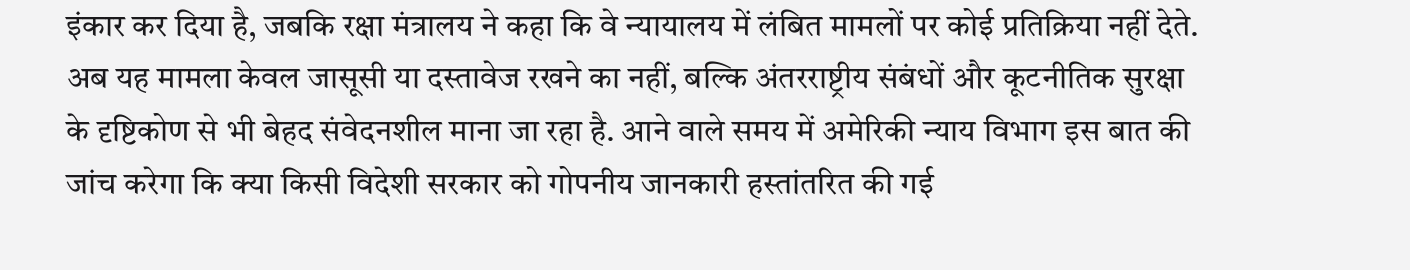इंकार कर दिया है, जबकि रक्षा मंत्रालय ने कहा कि वे न्यायालय में लंबित मामलों पर कोई प्रतिक्रिया नहीं देते.
अब यह मामला केवल जासूसी या दस्तावेज रखने का नहीं, बल्कि अंतरराष्ट्रीय संबंधों और कूटनीतिक सुरक्षा के दृष्टिकोण से भी बेहद संवेदनशील माना जा रहा है. आने वाले समय में अमेरिकी न्याय विभाग इस बात की जांच करेगा कि क्या किसी विदेशी सरकार को गोपनीय जानकारी हस्तांतरित की गई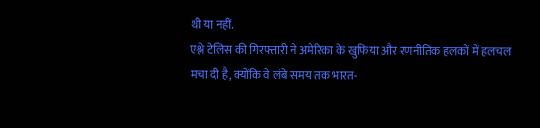थी या नहीं.
एश्ले टेलिस की गिरफ्तारी ने अमेरिका के खुफिया और रणनीतिक हलकों में हलचल मचा दी है, क्योंकि वे लंबे समय तक भारत-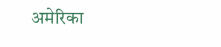अमेरिका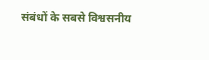संबंधों के सबसे विश्वसनीय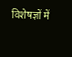विशेषज्ञों में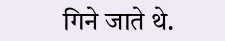गिने जाते थे.